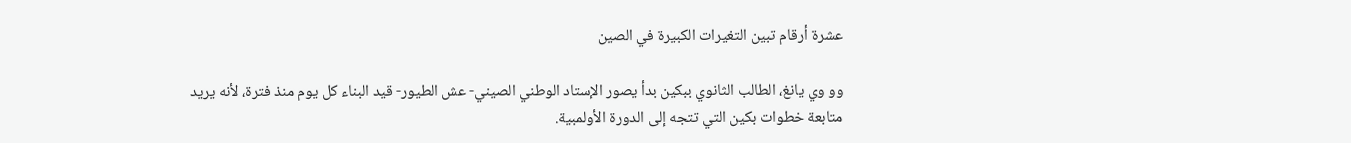عشرة أرقام تبين التغيرات الكبيرة في الصين

وو وي يانغ، الطالب الثانوي ببكين بدأ يصور الإستاد الوطني الصيني- عش الطيور- قيد البناء كل يوم منذ فترة، لأنه يريد متابعة خطوات بكين التي تتجه إلى الدورة الأولمبية.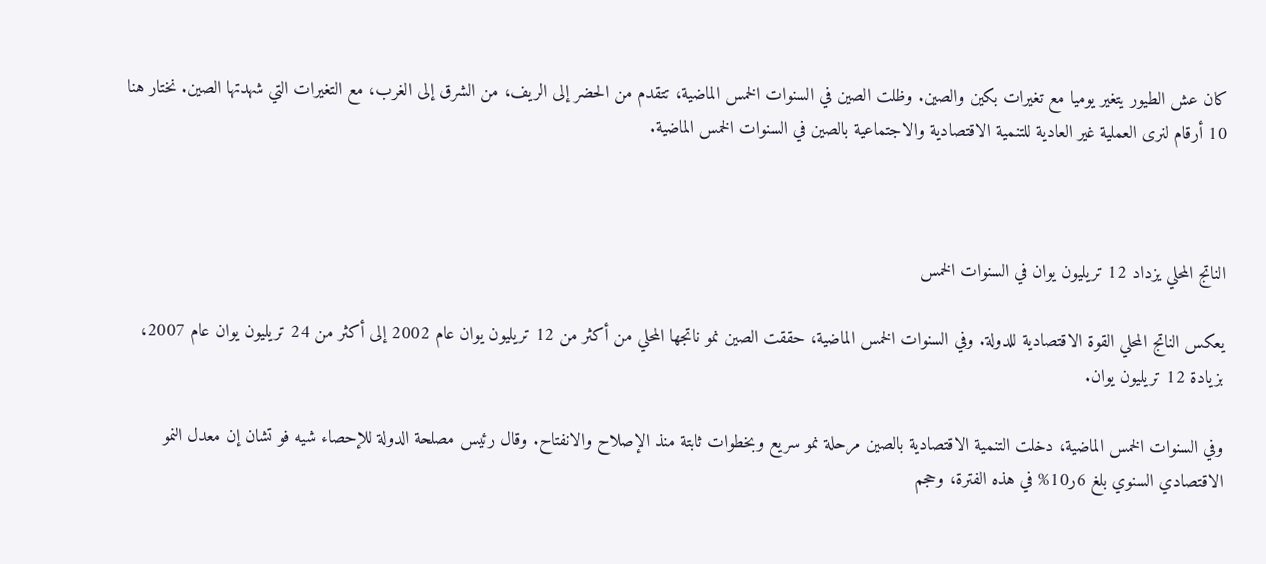كان عش الطيور يتغير يوميا مع تغيرات بكين والصين. وظلت الصين في السنوات الخمس الماضية، تتقدم من الحضر إلى الريف، من الشرق إلى الغرب، مع التغيرات التي شهدتها الصين. نختار هنا 10 أرقام لنرى العملية غير العادية للتنمية الاقتصادية والاجتماعية بالصين في السنوات الخمس الماضية.



الناتج المحلي يزداد 12 تريليون يوان في السنوات الخمس

يعكس الناتج المحلي القوة الاقتصادية للدولة. وفي السنوات الخمس الماضية، حققت الصين نمو ناتجها المحلي من أكثر من 12 تريليون يوان عام 2002 إلى أكثر من 24 تريليون يوان عام 2007، بزيادة 12 تريليون يوان.

وفي السنوات الخمس الماضية، دخلت التنمية الاقتصادية بالصين مرحلة نمو سريع وبخطوات ثابتة منذ الإصلاح والانفتاح. وقال رئيس مصلحة الدولة للإحصاء شيه فو تشان إن معدل النمو الاقتصادي السنوي بلغ 6ر10% في هذه الفترة، وحجم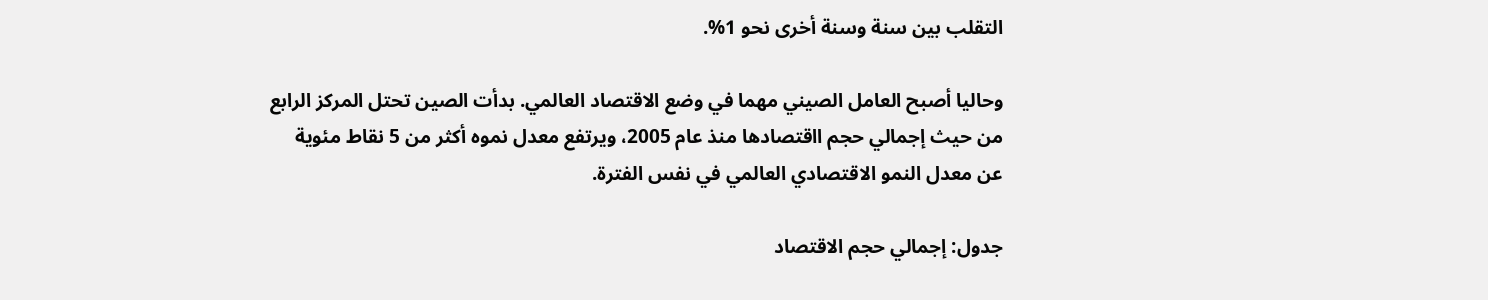التقلب بين سنة وسنة أخرى نحو 1%.

وحاليا أصبح العامل الصيني مهما في وضع الاقتصاد العالمي. بدأت الصين تحتل المركز الرابع من حيث إجمالي حجم ااقتصادها منذ عام 2005، ويرتفع معدل نموه أكثر من 5 نقاط مئوية عن معدل النمو الاقتصادي العالمي في نفس الفترة.

جدول: إجمالي حجم الاقتصاد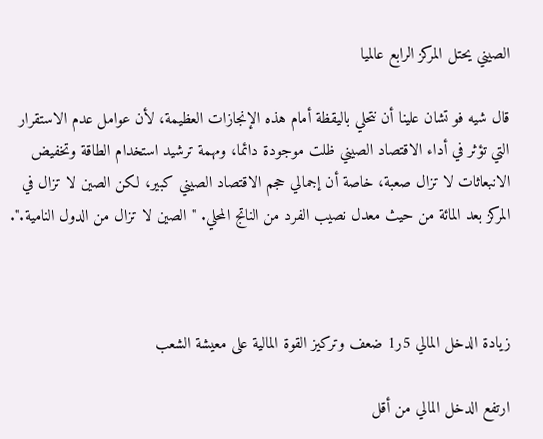الصيني يحتل المركز الرابع عالميا

قال شيه فو تشان علينا أن نتحلي باليقظة أمام هذه الإنجازات العظيمة، لأن عوامل عدم الاستقرار التي تؤثر في أداء الاقتصاد الصيني ظلت موجودة دائما، ومهمة ترشيد استخدام الطاقة وتخفيض الانبعاثات لا تزال صعبة، خاصة أن إجمالي حجم الاقتصاد الصيني كبير، لكن الصين لا تزال في المركز بعد المائة من حيث معدل نصيب الفرد من الناتج المحلي. "الصين لا تزال من الدول النامية.".



زيادة الدخل المالي 5ر1 ضعف وتركيز القوة المالية على معيشة الشعب

ارتفع الدخل المالي من أقل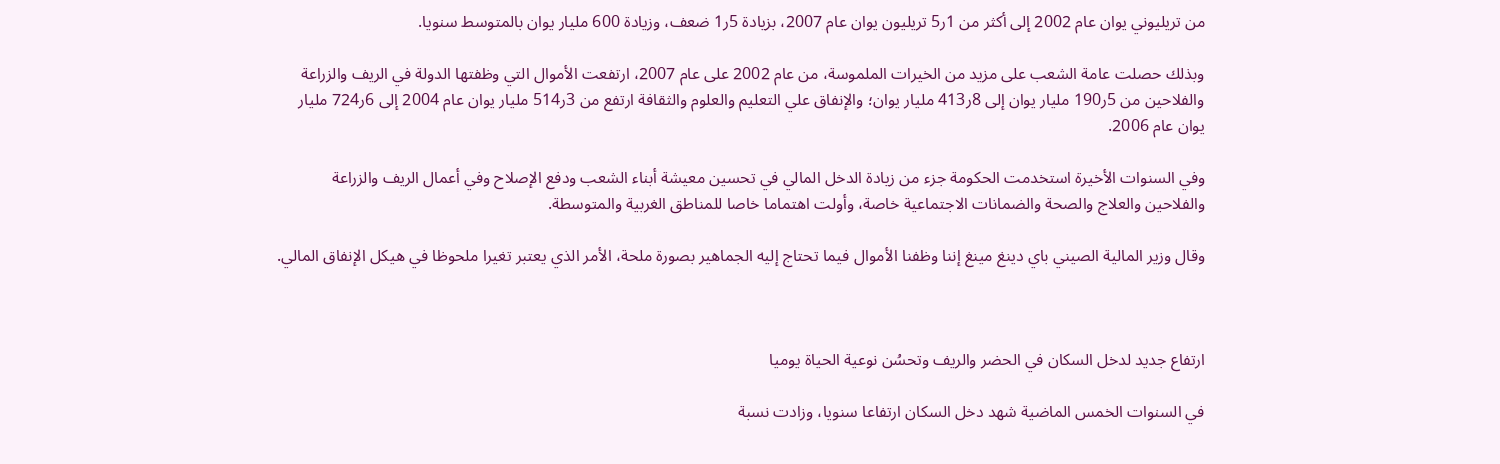من تريليوني يوان عام 2002 إلى أكثر من 1ر5 تريليون يوان عام 2007، بزيادة 5ر1 ضعف، وزيادة 600 مليار يوان بالمتوسط سنويا.

وبذلك حصلت عامة الشعب على مزيد من الخيرات الملموسة، من عام 2002 على عام 2007، ارتفعت الأموال التي وظفتها الدولة في الريف والزراعة والفلاحين من 5ر190 مليار يوان إلى 8ر413 مليار يوان؛ والإنفاق علي التعليم والعلوم والثقافة ارتفع من 3ر514 مليار يوان عام 2004 إلى 6ر724 مليار يوان عام 2006.

وفي السنوات الأخيرة استخدمت الحكومة جزء من زيادة الدخل المالي في تحسين معيشة أبناء الشعب ودفع الإصلاح وفي أعمال الريف والزراعة والفلاحين والعلاج والصحة والضمانات الاجتماعية خاصة، وأولت اهتماما خاصا للمناطق الغربية والمتوسطة.

وقال وزير المالية الصيني باي دينغ مينغ إننا وظفنا الأموال فيما تحتاج إليه الجماهير بصورة ملحة، الأمر الذي يعتبر تغيرا ملحوظا في هيكل الإنفاق المالي.



ارتفاع جديد لدخل السكان في الحضر والريف وتحسُن نوعية الحياة يوميا

في السنوات الخمس الماضية شهد دخل السكان ارتفاعا سنويا، وزادت نسبة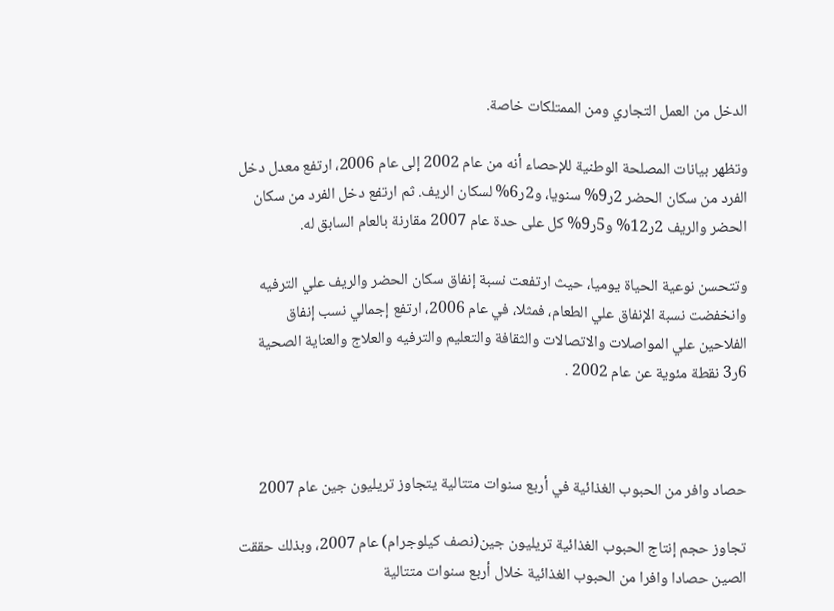الدخل من العمل التجاري ومن الممتلكات خاصة.

وتظهر بيانات المصلحة الوطنية للإحصاء أنه من عام 2002 إلى عام 2006، ارتفع معدل دخل الفرد من سكان الحضر 2ر9% سنويا، و2ر6% لسكان الريف. ثم ارتفع دخل الفرد من سكان الحضر والريف 2ر12% و5ر9% كل على حدة عام 2007 مقارنة بالعام السابق له.

وتتحسن نوعية الحياة يوميا، حيث ارتفعت نسبة إنفاق سكان الحضر والريف علي الترفيه وانخفضت نسبة الإنفاق علي الطعام، فمثلا، في عام 2006، ارتفع إجمالي نسب إنفاق الفلاحين علي المواصلات والاتصالات والثقافة والتعليم والترفيه والعلاج والعناية الصحية 6ر3 نقطة مئوية عن عام 2002 .



حصاد وافر من الحبوب الغذائية في أربع سنوات متتالية يتجاوز تريليون جين عام 2007

تجاوز حجم إنتاج الحبوب الغذائية تريليون جين(نصف كيلوجرام) عام 2007، وبذلك حققت الصين حصادا وافرا من الحبوب الغذائية خلال أربع سنوات متتالية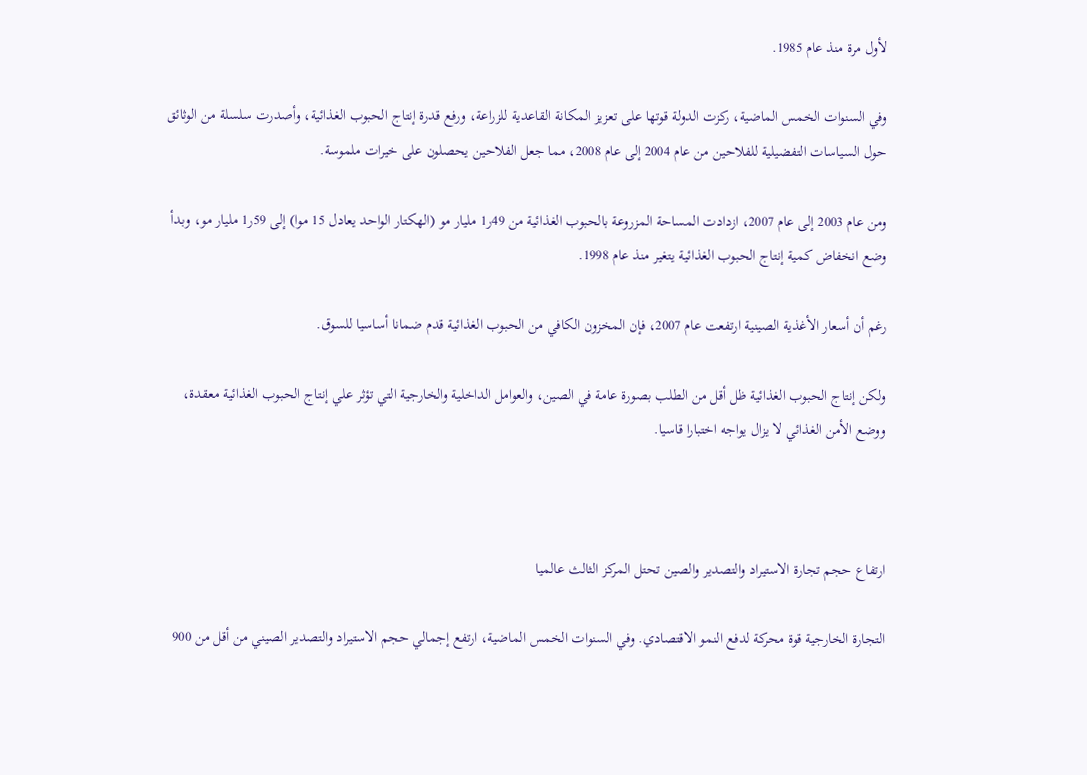لأول مرة منذ عام 1985.

وفي السنوات الخمس الماضية، ركزت الدولة قوتها على تعزيز المكانة القاعدية للزراعة، ورفع قدرة إنتاج الحبوب الغذائية، وأصدرت سلسلة من الوثائق حول السياسات التفضيلية للفلاحين من عام 2004 إلى عام 2008، مما جعل الفلاحين يحصلون على خيرات ملموسة.

ومن عام 2003 إلى عام 2007، ازدادت المساحة المزروعة بالحبوب الغذائية من 49ر1 مليار مو (الهكتار الواحد يعادل 15 موا) إلى 59ر1 مليار مو، وبدأ وضع انخفاض كمية إنتاج الحبوب الغذائية يتغير منذ عام 1998.

رغم أن أسعار الأغذية الصينية ارتفعت عام 2007، فإن المخزون الكافي من الحبوب الغذائية قدم ضمانا أساسيا للسوق.

ولكن إنتاج الحبوب الغذائية ظل أقل من الطلب بصورة عامة في الصين، والعوامل الداخلية والخارجية التي تؤثر علي إنتاج الحبوب الغذائية معقدة، ووضع الأمن الغذائي لا يزال يواجه اختبارا قاسيا.



ارتفاع حجم تجارة الاستيراد والتصدير والصين تحتل المركز الثالث عالميا

التجارة الخارجية قوة محركة لدفع النمو الاقتصادي. وفي السنوات الخمس الماضية، ارتفع إجمالي حجم الاستيراد والتصدير الصيني من أقل من 900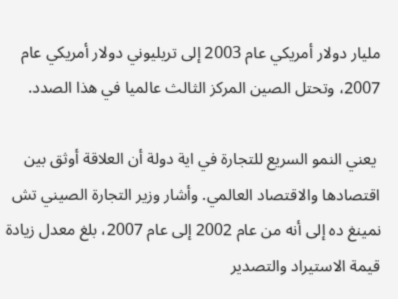مليار دولار أمريكي عام 2003 إلى تريليوني دولار أمريكي عام 2007، وتحتل الصين المركز الثالث عالميا في هذا الصدد.

 يعني النمو السريع للتجارة في اية دولة أن العلاقة أوثق بين اقتصادها والاقتصاد العالمي. وأشار وزير التجارة الصيني تش نمينغ ده إلى أنه من عام 2002 إلى عام 2007، بلغ معدل زيادة قيمة الاستيراد والتصدير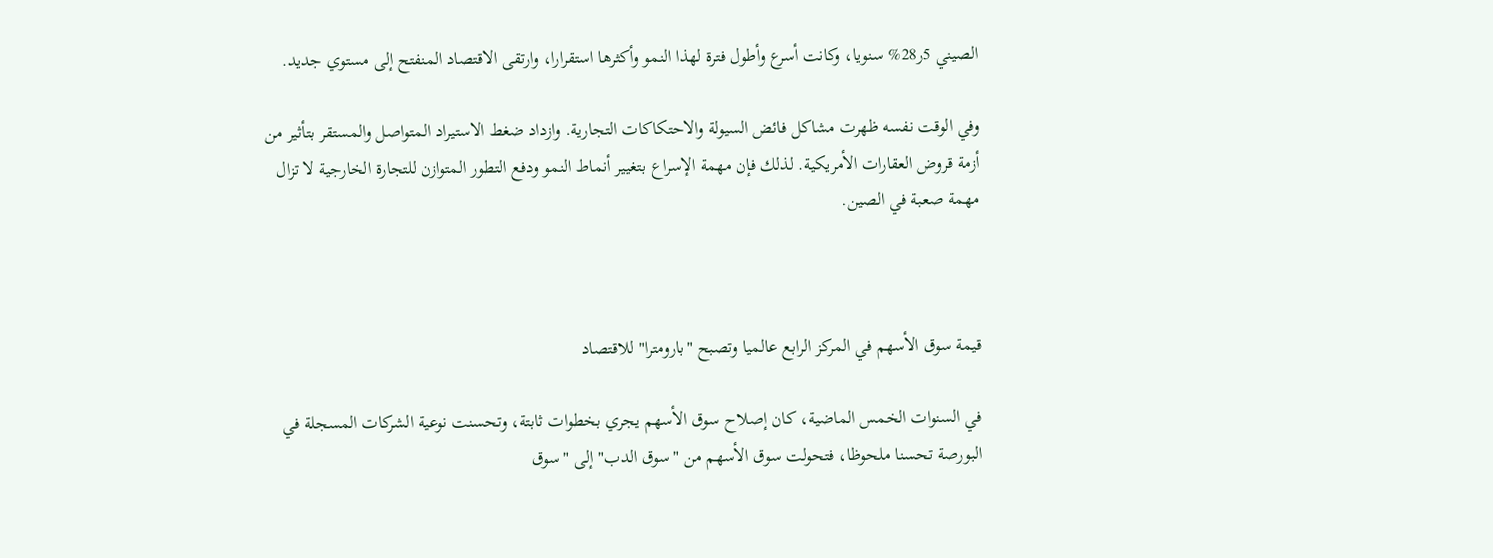الصيني 5ر28% سنويا، وكانت أسرع وأطول فترة لهذا النمو وأكثرها استقرارا، وارتقى الاقتصاد المنفتح إلى مستوي جديد.

وفي الوقت نفسه ظهرت مشاكل فائض السيولة والاحتكاكات التجارية. وازداد ضغط الاستيراد المتواصل والمستقر بتأثير من أزمة قروض العقارات الأمريكية. لذلك فإن مهمة الإسراع بتغيير أنماط النمو ودفع التطور المتوازن للتجارة الخارجية لا تزال مهمة صعبة في الصين.



قيمة سوق الأسهم في المركز الرابع عالميا وتصبح "بارومترا" للاقتصاد

في السنوات الخمس الماضية، كان إصلاح سوق الأسهم يجري بخطوات ثابتة، وتحسنت نوعية الشركات المسجلة في البورصة تحسنا ملحوظا، فتحولت سوق الأسهم من "سوق الدب" إلى "سوق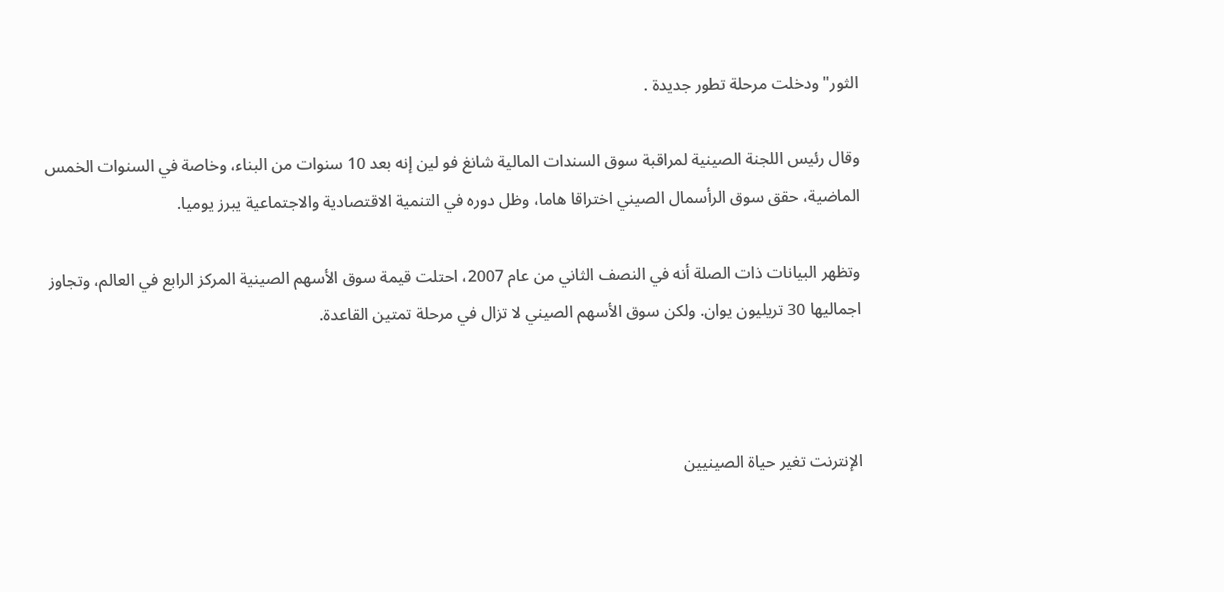الثور" ودخلت مرحلة تطور جديدة .

وقال رئيس اللجنة الصينية لمراقبة سوق السندات المالية شانغ فو لين إنه بعد 10 سنوات من البناء، وخاصة في السنوات الخمس الماضية، حقق سوق الرأسمال الصيني اختراقا هاما، وظل دوره في التنمية الاقتصادية والاجتماعية يبرز يوميا.

وتظهر البيانات ذات الصلة أنه في النصف الثاني من عام 2007، احتلت قيمة سوق الأسهم الصينية المركز الرابع في العالم، وتجاوز اجماليها 30 تريليون يوان. ولكن سوق الأسهم الصيني لا تزال في مرحلة تمتين القاعدة.



الإنترنت تغير حياة الصينيين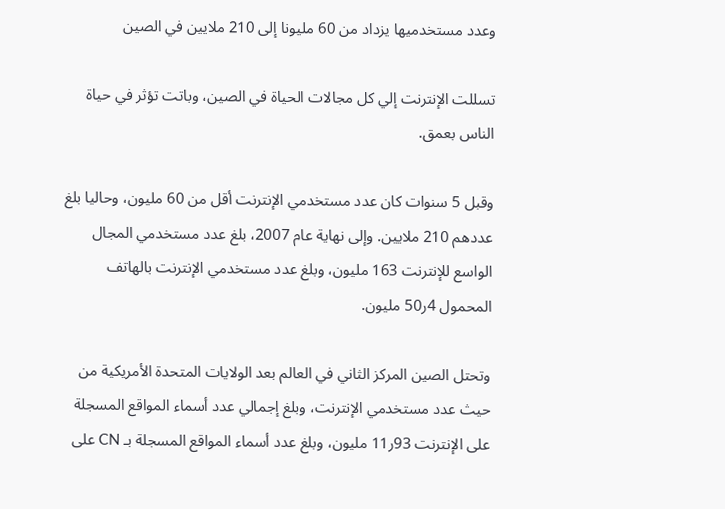وعدد مستخدميها يزداد من 60 مليونا إلى 210 ملايين في الصين

تسللت الإنترنت إلي كل مجالات الحياة في الصين، وباتت تؤثر في حياة الناس بعمق.

وقبل 5 سنوات كان عدد مستخدمي الإنترنت أقل من 60 مليون، وحاليا بلغ عددهم 210 ملايين. وإلى نهاية عام 2007، بلغ عدد مستخدمي المجال الواسع للإنترنت 163 مليون، وبلغ عدد مستخدمي الإنترنت بالهاتف المحمول 4ر50 مليون.

وتحتل الصين المركز الثاني في العالم بعد الولايات المتحدة الأمريكية من حيث عدد مستخدمي الإنترنت، وبلغ إجمالي عدد أسماء المواقع المسجلة على الإنترنت 93ر11 مليون، وبلغ عدد أسماء المواقع المسجلة بـ CN على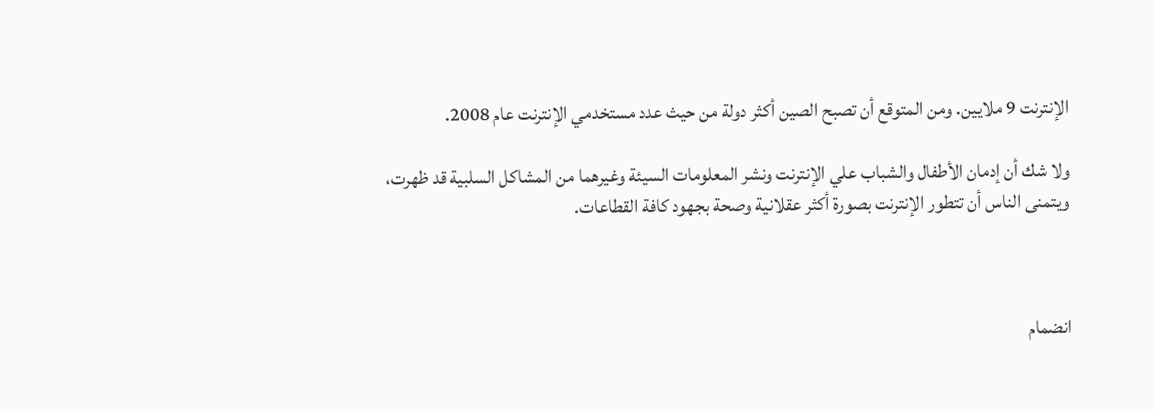الإنترنت 9 ملايين. ومن المتوقع أن تصبح الصين أكثر دولة من حيث عدد مستخدمي الإنترنت عام 2008.

ولا شك أن إدمان الأطفال والشباب علي الإنترنت ونشر المعلومات السيئة وغيرهما من المشاكل السلبية قد ظهرت، ويتمنى الناس أن تتطور الإنترنت بصورة أكثر عقلانية وصحة بجهود كافة القطاعات.



انضمام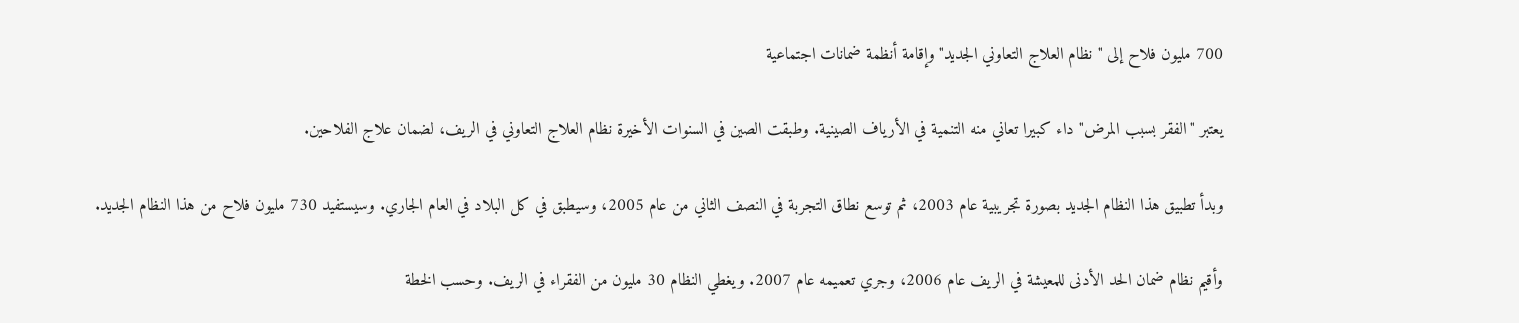700 مليون فلاح إلى "نظام العلاج التعاوني الجديد" وإقامة أنظمة ضمانات اجتماعية

يعتبر "الفقر بسبب المرض" داء كبيرا تعاني منه التنمية في الأرياف الصينية. وطبقت الصين في السنوات الأخيرة نظام العلاج التعاوني في الريف، لضمان علاج الفلاحين.

وبدأ تطبيق هذا النظام الجديد بصورة تجريبية عام 2003، ثم توسع نطاق التجربة في النصف الثاني من عام 2005، وسيطبق في كل البلاد في العام الجاري. وسيستفيد 730 مليون فلاح من هذا النظام الجديد.

وأقيم نظام ضمان الحد الأدنى للمعيشة في الريف عام 2006، وجري تعميمه عام 2007. ويغطي النظام 30 مليون من الفقراء في الريف. وحسب الخطة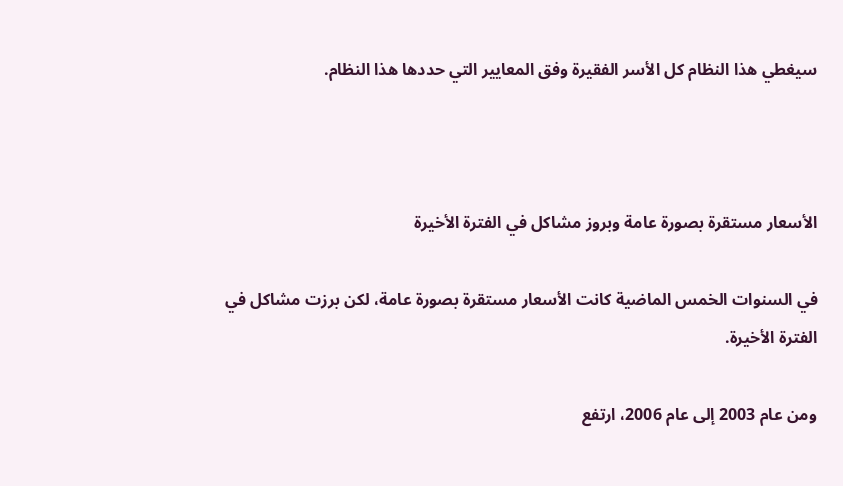سيغطي هذا النظام كل الأسر الفقيرة وفق المعايير التي حددها هذا النظام.



الأسعار مستقرة بصورة عامة وبروز مشاكل في الفترة الأخيرة

في السنوات الخمس الماضية كانت الأسعار مستقرة بصورة عامة، لكن برزت مشاكل في الفترة الأخيرة.

ومن عام 2003 إلى عام 2006، ارتفع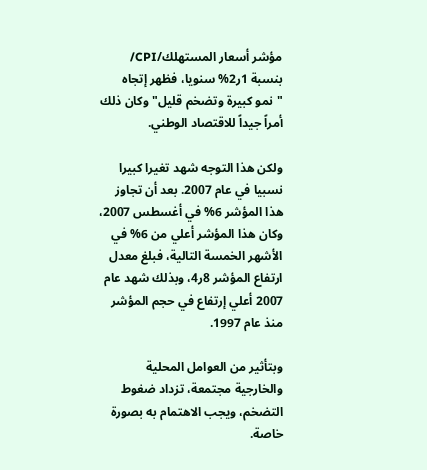مؤشر أسعار المستهلك/CPI/ بنسبة 1ر2% سنويا، فظهر إتجاه "نمو كبيرة وتضخم قليل" وكان ذلك أمراً جيداً للاقتصاد الوطني.

ولكن هذا التوجه شهد تغيرا كبيرا نسبيا في عام 2007. بعد أن تجاوز هذا المؤشر 6% في أغسطس 2007، وكان هذا المؤشر أعلي من 6% في الأشهر الخمسة التالية، فبلغ معدل ارتفاع المؤشر 8ر4، وبذلك شهد عام 2007 أعلي إرتفاع في حجم المؤشر منذ عام 1997.

وبتأثير من العوامل المحلية والخارجية مجتمعة، تزداد ضغوط التضخم، ويجب الاهتمام به بصورة خاصة.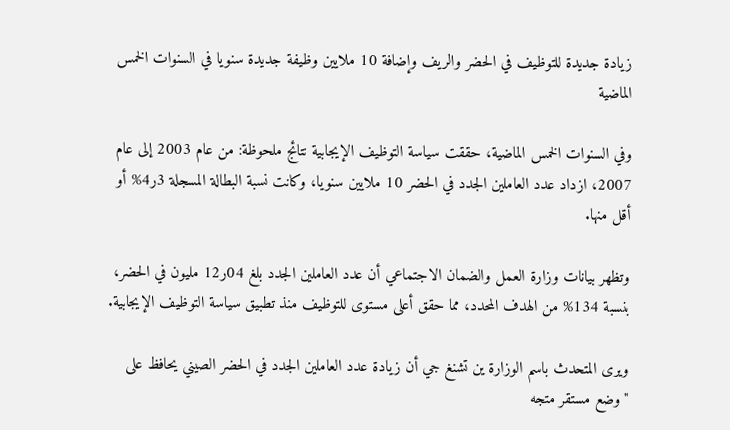زيادة جديدة للتوظيف في الحضر والريف وإضافة 10 ملايين وظيفة جديدة سنويا في السنوات الخمس الماضية

وفي السنوات الخمس الماضية، حققت سياسة التوظيف الإيجابية نتائج ملحوظة: من عام 2003 إلى عام 2007، ازداد عدد العاملين الجدد في الحضر 10 ملايين سنويا، وكانت نسبة البطالة المسجلة 3ر4% أو أقل منها.

وتظهر بيانات وزارة العمل والضمان الاجتماعي أن عدد العاملين الجدد بلغ 04ر12 مليون في الحضر، بنسبة 134% من الهدف المحدد، مما حقق أعلى مستوى للتوظيف منذ تطبيق سياسة التوظيف الإيجابية.

ويرى المتحدث باسم الوزارة ين تشنغ جي أن زيادة عدد العاملين الجدد في الحضر الصيني يحافظ على "وضع مستقر متجه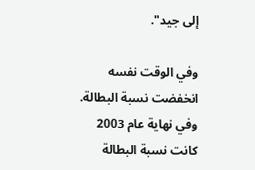إلى جيد".

وفي الوقت نفسه انخفضت نسبة البطالة. وفي نهاية عام 2003 كانت نسبة البطالة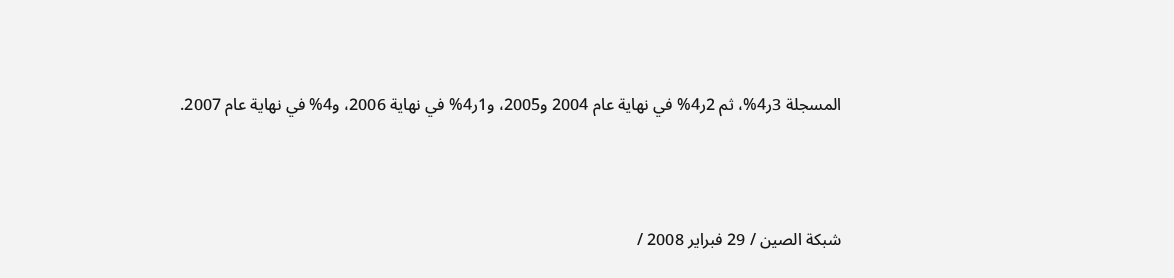المسجلة 3ر4%، ثم 2ر4% في نهاية عام 2004 و2005، و1ر4% في نهاية 2006، و4% في نهاية عام 2007.



شبكة الصين / 29 فبراير 2008 /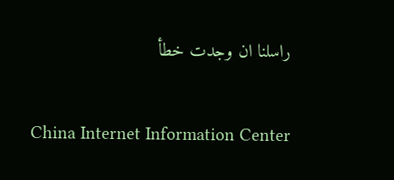راسلنا ان وجدت خطأ

China Internet Information Center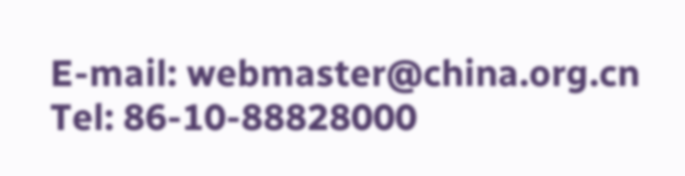E-mail: webmaster@china.org.cn Tel: 86-10-88828000